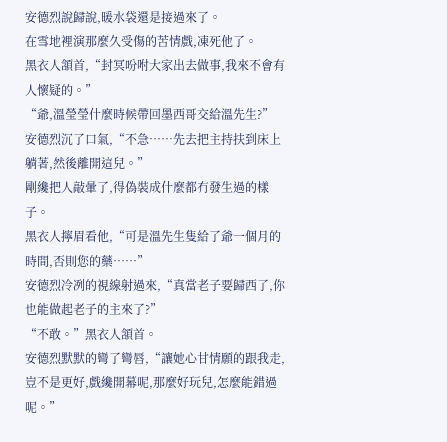安德烈說歸說,暖水袋還是接過來了。
在雪地裡演那麼久受傷的苦情戲,凍死他了。
黑衣人頷首,“封冥吩咐大家出去做事,我來不會有人懷疑的。”
“爺,溫瑩瑩什麼時候帶回墨西哥交給溫先生?”
安德烈沉了口氣,“不急……先去把主持扶到床上躺著,然後離開這兒。”
剛纔把人敲暈了,得偽裝成什麼都冇發生過的樣子。
黑衣人擰眉看他,“可是溫先生隻給了爺一個月的時間,否則您的藥……”
安德烈冷冽的視線射過來,“真當老子要歸西了,你也能做起老子的主來了?”
“不敢。”黑衣人頷首。
安德烈默默的彎了彎唇,“讓她心甘情願的跟我走,豈不是更好,戲纔開幕呢,那麼好玩兒,怎麼能錯過呢。”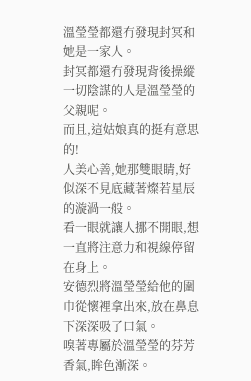溫瑩瑩都還冇發現封冥和她是一家人。
封冥都還冇發現背後操縱一切陰謀的人是溫瑩瑩的父親呢。
而且,這姑娘真的挺有意思的!
人美心善,她那雙眼睛,好似深不見底藏著燦若星辰的漩渦一般。
看一眼就讓人挪不開眼,想一直將注意力和視線停留在身上。
安德烈將溫瑩瑩給他的圍巾從懷裡拿出來,放在鼻息下深深吸了口氣。
嗅著專屬於溫瑩瑩的芬芳香氣,眸色漸深。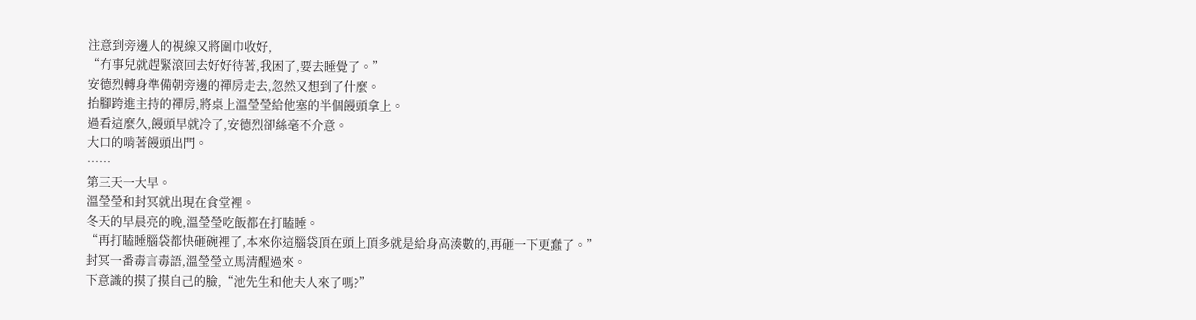注意到旁邊人的視線又將圍巾收好,
“冇事兒就趕緊滾回去好好待著,我困了,要去睡覺了。”
安德烈轉身準備朝旁邊的禪房走去,忽然又想到了什麼。
抬腳跨進主持的禪房,將桌上溫瑩瑩給他塞的半個饅頭拿上。
過看這麼久,饅頭早就冷了,安德烈卻絲毫不介意。
大口的啃著饅頭出門。
……
第三天一大早。
溫瑩瑩和封冥就出現在食堂裡。
冬天的早晨亮的晚,溫瑩瑩吃飯都在打瞌睡。
“再打瞌睡腦袋都快砸碗裡了,本來你這腦袋頂在頭上頂多就是給身高湊數的,再砸一下更蠢了。”
封冥一番毒言毒語,溫瑩瑩立馬清醒過來。
下意識的摸了摸自己的臉,“池先生和他夫人來了嗎?”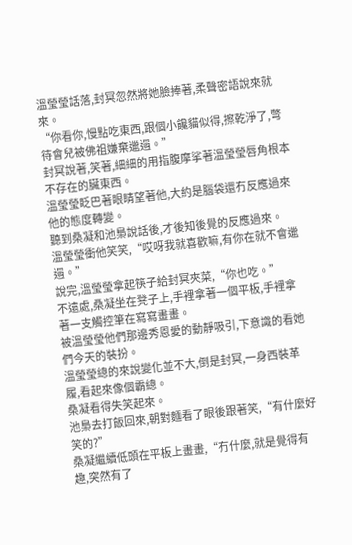溫瑩瑩話落,封冥忽然將她臉捧著,柔聲密語說來就來。
“你看你,慢點吃東西,跟個小饞貓似得,擦乾淨了,彆待會兒被佛祖嫌棄邋遢。”
封冥說著,笑著,細細的用指腹摩挲著溫瑩瑩唇角根本不存在的臟東西。
溫瑩瑩眨巴著眼睛望著他,大約是腦袋還冇反應過來他的態度轉變。
聽到桑凝和池梟說話後,才後知後覺的反應過來。
溫瑩瑩衝他笑笑,“哎呀我就喜歡嘛,有你在就不會邋遢。”
說完,溫瑩瑩拿起筷子給封冥夾菜,“你也吃。”
不遠處,桑凝坐在凳子上,手裡拿著一個平板,手裡拿著一支觸控筆在寫寫畫畫。
被溫瑩瑩他們那邊秀恩愛的動靜吸引,下意識的看她們今天的裝扮。
溫瑩瑩總的來說變化並不大,倒是封冥,一身西裝革履,看起來像個霸總。
桑凝看得失笑起來。
池梟去打飯回來,朝對麵看了眼後跟著笑,“有什麼好笑的?”
桑凝繼續低頭在平板上畫畫,“冇什麼,就是覺得有趣,突然有了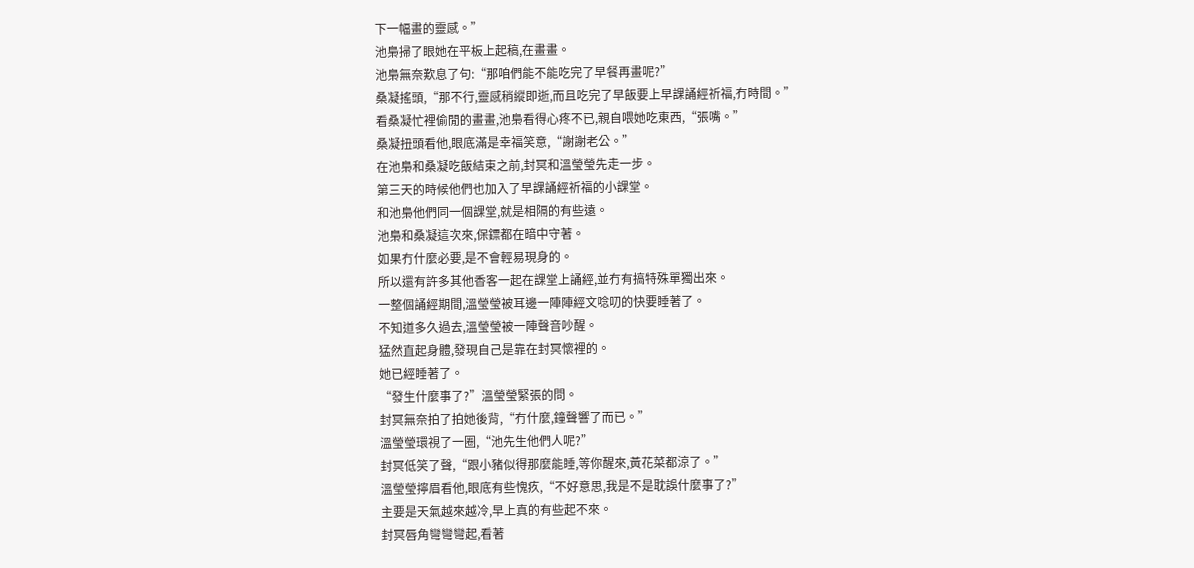下一幅畫的靈感。”
池梟掃了眼她在平板上起稿,在畫畫。
池梟無奈歎息了句:“那咱們能不能吃完了早餐再畫呢?”
桑凝搖頭,“那不行,靈感稍縱即逝,而且吃完了早飯要上早課誦經祈福,冇時間。”
看桑凝忙裡偷閒的畫畫,池梟看得心疼不已,親自喂她吃東西,“張嘴。”
桑凝扭頭看他,眼底滿是幸福笑意,“謝謝老公。”
在池梟和桑凝吃飯結束之前,封冥和溫瑩瑩先走一步。
第三天的時候他們也加入了早課誦經祈福的小課堂。
和池梟他們同一個課堂,就是相隔的有些遠。
池梟和桑凝這次來,保鏢都在暗中守著。
如果冇什麼必要,是不會輕易現身的。
所以還有許多其他香客一起在課堂上誦經,並冇有搞特殊單獨出來。
一整個誦經期間,溫瑩瑩被耳邊一陣陣經文唸叨的快要睡著了。
不知道多久過去,溫瑩瑩被一陣聲音吵醒。
猛然直起身體,發現自己是靠在封冥懷裡的。
她已經睡著了。
“發生什麼事了?”溫瑩瑩緊張的問。
封冥無奈拍了拍她後背,“冇什麼,鐘聲響了而已。”
溫瑩瑩環視了一圈,“池先生他們人呢?”
封冥低笑了聲,“跟小豬似得那麼能睡,等你醒來,黃花菜都涼了。”
溫瑩瑩擰眉看他,眼底有些愧疚,“不好意思,我是不是耽誤什麼事了?”
主要是天氣越來越冷,早上真的有些起不來。
封冥唇角彎彎彎起,看著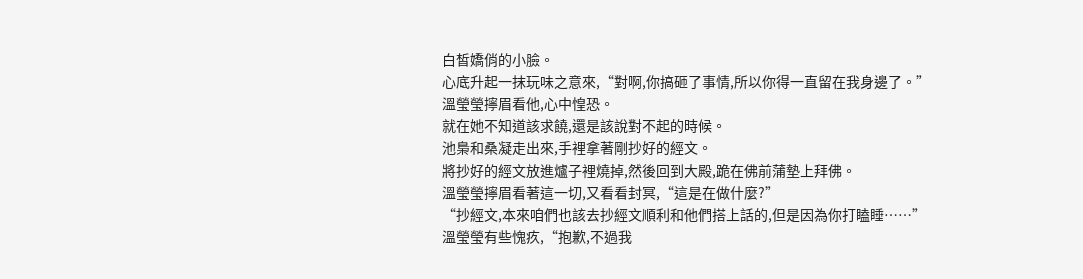白皙嬌俏的小臉。
心底升起一抹玩味之意來,“對啊,你搞砸了事情,所以你得一直留在我身邊了。”
溫瑩瑩擰眉看他,心中惶恐。
就在她不知道該求饒,還是該說對不起的時候。
池梟和桑凝走出來,手裡拿著剛抄好的經文。
將抄好的經文放進爐子裡燒掉,然後回到大殿,跪在佛前蒲墊上拜佛。
溫瑩瑩擰眉看著這一切,又看看封冥,“這是在做什麼?”
“抄經文,本來咱們也該去抄經文順利和他們搭上話的,但是因為你打瞌睡……”
溫瑩瑩有些愧疚,“抱歉,不過我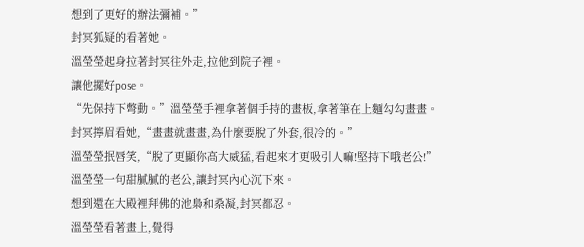想到了更好的辦法彌補。”
封冥狐疑的看著她。
溫瑩瑩起身拉著封冥往外走,拉他到院子裡。
讓他擺好pose。
“先保持下彆動。”溫瑩瑩手裡拿著個手持的畫板,拿著筆在上麵勾勾畫畫。
封冥擰眉看她,“畫畫就畫畫,為什麼要脫了外套,很冷的。”
溫瑩瑩抿唇笑,“脫了更顯你高大威猛,看起來才更吸引人嘛!堅持下哦老公!”
溫瑩瑩一句甜膩膩的老公,讓封冥內心沉下來。
想到還在大殿裡拜佛的池梟和桑凝,封冥都忍。
溫瑩瑩看著畫上,覺得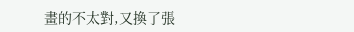畫的不太對,又換了張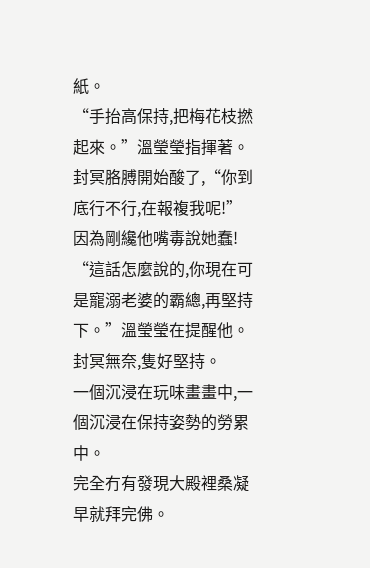紙。
“手抬高保持,把梅花枝撚起來。”溫瑩瑩指揮著。
封冥胳膊開始酸了,“你到底行不行,在報複我呢!”
因為剛纔他嘴毒說她蠢!
“這話怎麼說的,你現在可是寵溺老婆的霸總,再堅持下。”溫瑩瑩在提醒他。
封冥無奈,隻好堅持。
一個沉浸在玩味畫畫中,一個沉浸在保持姿勢的勞累中。
完全冇有發現大殿裡桑凝早就拜完佛。